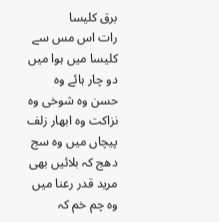برق کلیسا
رات اس مس سے کلیسا میں ہوا میں دو چار ہائے وہ حسن وہ شوخی وہ نزاکت وہ ابھار زلف پیچاں میں وہ سج دھج کہ بلائیں بھی مرید قدر رعنا میں وہ چم خم کہ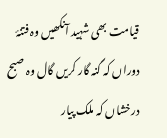قیامت بھی شہید آنکھیں وہ فتنۂ دوراں کہ گنہ گار کریں گال وہ صبح درخشاں کہ ملک پیار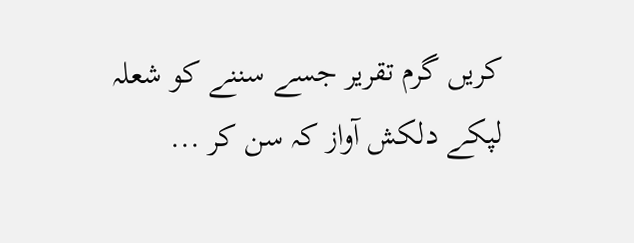کریں گرم تقریر جسے سننے کو شعلہ لپکے دلکش آواز کہ سن کر ...